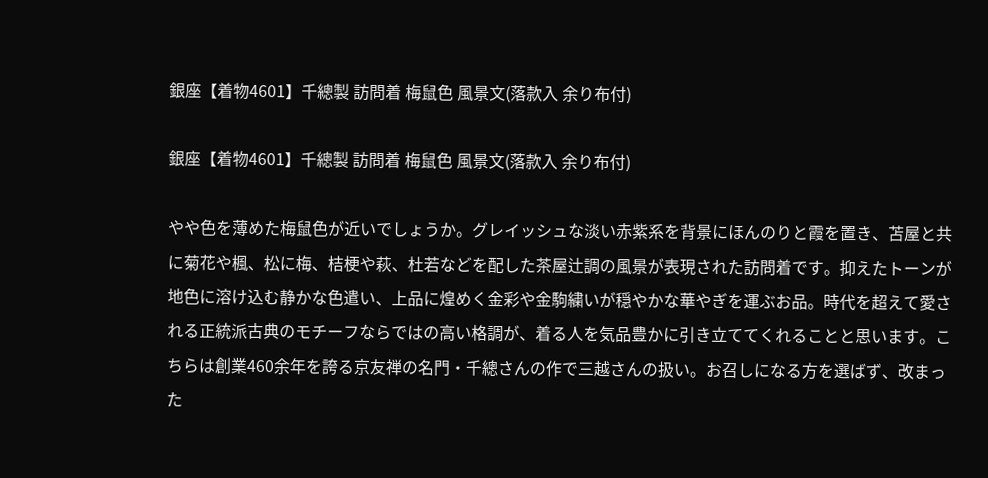銀座【着物4601】千總製 訪問着 梅鼠色 風景文(落款入 余り布付)

銀座【着物4601】千總製 訪問着 梅鼠色 風景文(落款入 余り布付)

やや色を薄めた梅鼠色が近いでしょうか。グレイッシュな淡い赤紫系を背景にほんのりと霞を置き、苫屋と共に菊花や楓、松に梅、桔梗や萩、杜若などを配した茶屋辻調の風景が表現された訪問着です。抑えたトーンが地色に溶け込む静かな色遣い、上品に煌めく金彩や金駒繍いが穏やかな華やぎを運ぶお品。時代を超えて愛される正統派古典のモチーフならではの高い格調が、着る人を気品豊かに引き立ててくれることと思います。こちらは創業460余年を誇る京友禅の名門・千總さんの作で三越さんの扱い。お召しになる方を選ばず、改まった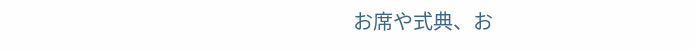お席や式典、お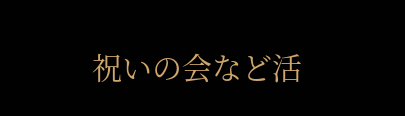祝いの会など活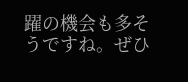躍の機会も多そうですね。ぜひ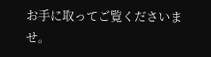お手に取ってご覧くださいませ。